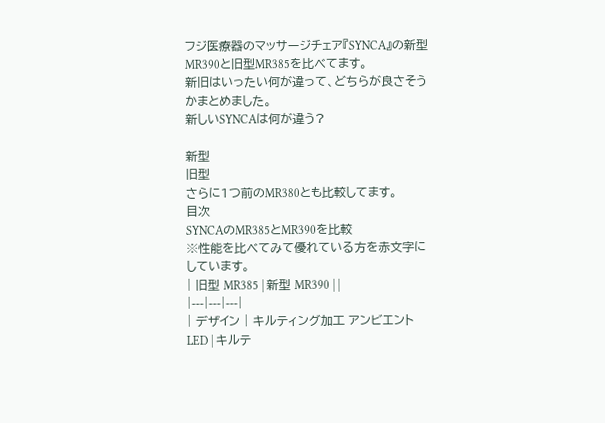フジ医療器のマッサージチェア『SYNCA』の新型MR390と旧型MR385を比べてます。
新旧はいったい何が違って、どちらが良さそうかまとめました。
新しいSYNCAは何が違う?

新型
旧型
さらに1つ前のMR380とも比較してます。
目次
SYNCAのMR385とMR390を比較
※性能を比べてみて優れている方を赤文字にしています。
| 旧型 MR385 | 新型 MR390 | |
|---|---|---|
| デザイン | キルティング加工 アンビエントLED | キルテ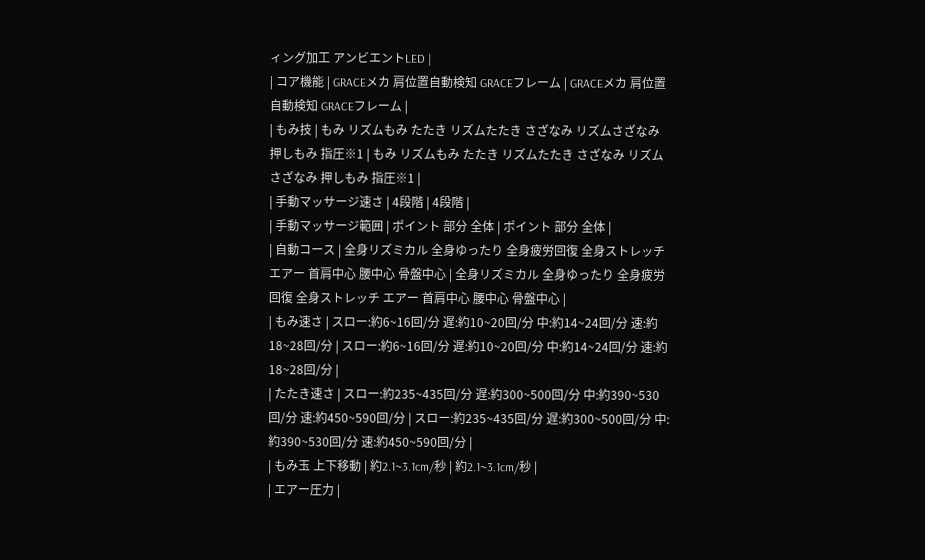ィング加工 アンビエントLED |
| コア機能 | GRACEメカ 肩位置自動検知 GRACEフレーム | GRACEメカ 肩位置自動検知 GRACEフレーム |
| もみ技 | もみ リズムもみ たたき リズムたたき さざなみ リズムさざなみ 押しもみ 指圧※1 | もみ リズムもみ たたき リズムたたき さざなみ リズムさざなみ 押しもみ 指圧※1 |
| 手動マッサージ速さ | 4段階 | 4段階 |
| 手動マッサージ範囲 | ポイント 部分 全体 | ポイント 部分 全体 |
| 自動コース | 全身リズミカル 全身ゆったり 全身疲労回復 全身ストレッチ エアー 首肩中心 腰中心 骨盤中心 | 全身リズミカル 全身ゆったり 全身疲労回復 全身ストレッチ エアー 首肩中心 腰中心 骨盤中心 |
| もみ速さ | スロー:約6~16回/分 遅:約10~20回/分 中:約14~24回/分 速:約18~28回/分 | スロー:約6~16回/分 遅:約10~20回/分 中:約14~24回/分 速:約18~28回/分 |
| たたき速さ | スロー:約235~435回/分 遅:約300~500回/分 中:約390~530回/分 速:約450~590回/分 | スロー:約235~435回/分 遅:約300~500回/分 中:約390~530回/分 速:約450~590回/分 |
| もみ玉 上下移動 | 約2.1~3.1cm/秒 | 約2.1~3.1cm/秒 |
| エアー圧力 |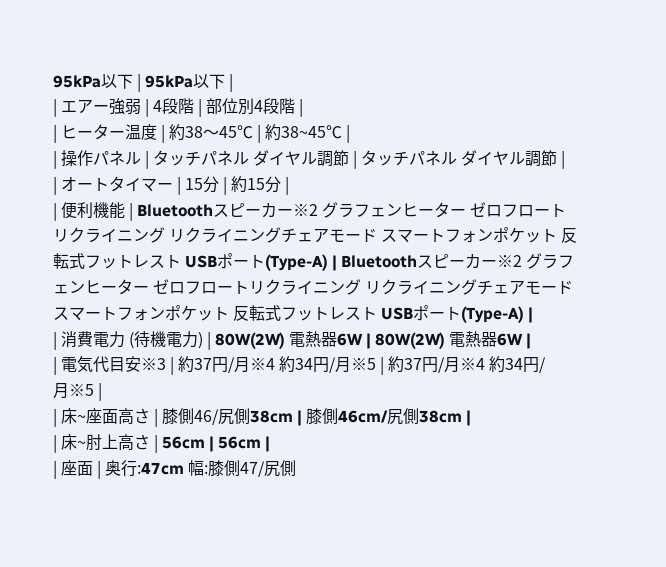95kPa以下 | 95kPa以下 |
| エアー強弱 | 4段階 | 部位別4段階 |
| ヒーター温度 | 約38〜45℃ | 約38~45℃ |
| 操作パネル | タッチパネル ダイヤル調節 | タッチパネル ダイヤル調節 |
| オートタイマー | 15分 | 約15分 |
| 便利機能 | Bluetoothスピーカー※2 グラフェンヒーター ゼロフロートリクライニング リクライニングチェアモード スマートフォンポケット 反転式フットレスト USBポート(Type-A) | Bluetoothスピーカー※2 グラフェンヒーター ゼロフロートリクライニング リクライニングチェアモード スマートフォンポケット 反転式フットレスト USBポート(Type-A) |
| 消費電力 (待機電力) | 80W(2W) 電熱器6W | 80W(2W) 電熱器6W |
| 電気代目安※3 | 約37円/月※4 約34円/月※5 | 約37円/月※4 約34円/月※5 |
| 床~座面高さ | 膝側46/尻側38cm | 膝側46cm/尻側38cm |
| 床~肘上高さ | 56cm | 56cm |
| 座面 | 奥行:47cm 幅:膝側47/尻側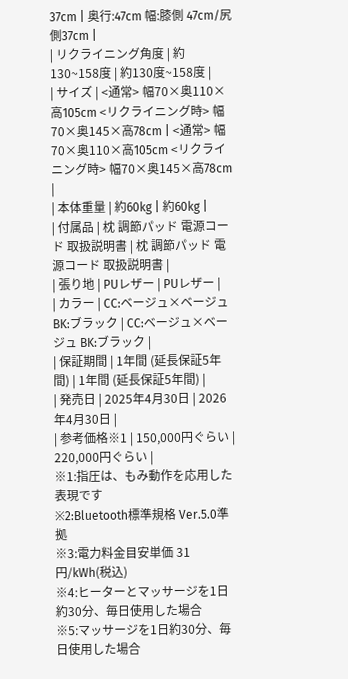37cm | 奥行:47cm 幅:膝側 47cm/尻側37cm |
| リクライニング角度 | 約130~158度 | 約130度~158度 |
| サイズ | <通常> 幅70×奥110×高105cm <リクライニング時> 幅70×奥145×高78cm | <通常> 幅70×奥110×高105cm <リクライニング時> 幅70×奥145×高78cm |
| 本体重量 | 約60kg | 約60kg |
| 付属品 | 枕 調節パッド 電源コード 取扱説明書 | 枕 調節パッド 電源コード 取扱説明書 |
| 張り地 | PUレザー | PUレザー |
| カラー | CC:ベージュ×ベージュ BK:ブラック | CC:ベージュ×ベージュ BK:ブラック |
| 保証期間 | 1年間 (延長保証5年間) | 1年間 (延長保証5年間) |
| 発売日 | 2025年4月30日 | 2026年4月30日 |
| 参考価格※1 | 150,000円ぐらい | 220,000円ぐらい |
※1:指圧は、もみ動作を応用した表現です
※2:Bluetooth標準規格 Ver.5.0準拠
※3:電力料金目安単価 31円/kWh(税込)
※4:ヒーターとマッサージを1日約30分、毎日使用した場合
※5:マッサージを1日約30分、毎日使用した場合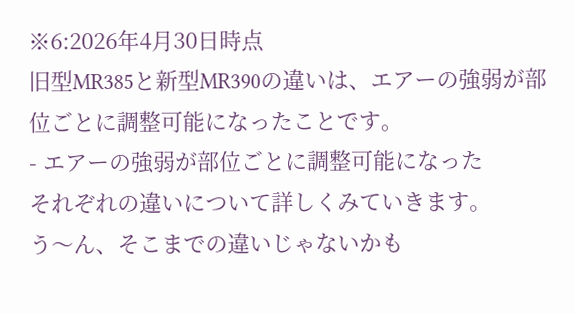※6:2026年4月30日時点
旧型MR385と新型MR390の違いは、エアーの強弱が部位ごとに調整可能になったことです。
- エアーの強弱が部位ごとに調整可能になった
それぞれの違いについて詳しくみていきます。
う〜ん、そこまでの違いじゃないかも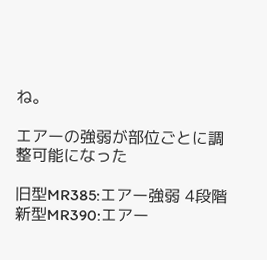ね。

エアーの強弱が部位ごとに調整可能になった

旧型MR385:エアー強弱 4段階
新型MR390:エアー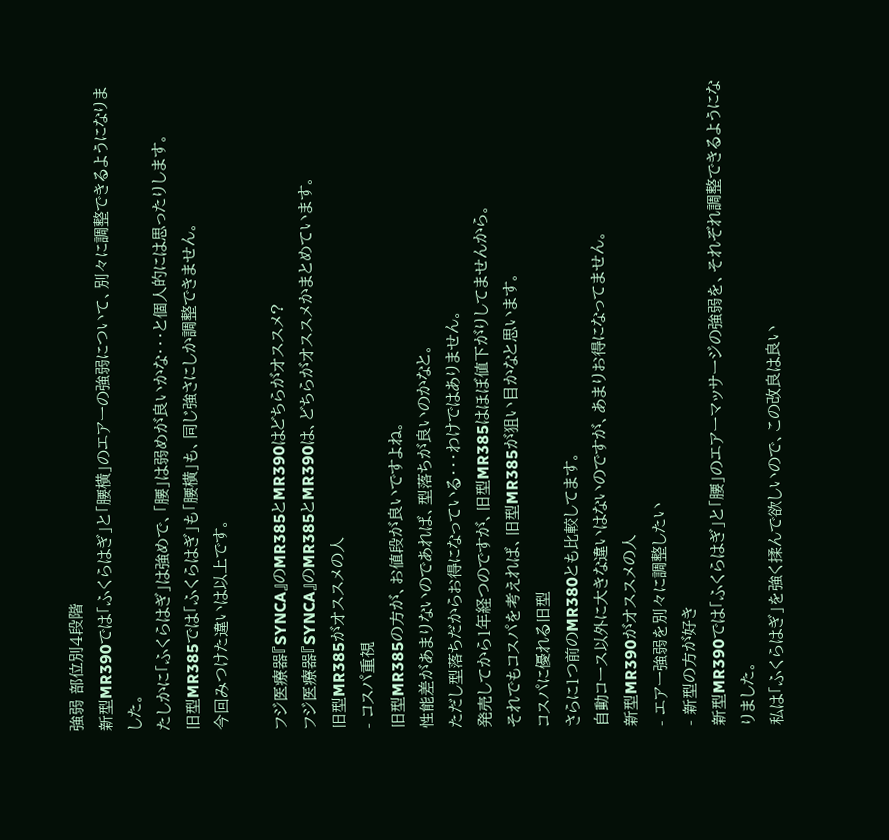強弱 部位別4段階
新型MR390では「ふくらはぎ」と「腰横」のエアーの強弱について、別々に調整できるようになりました。
たしかに「ふくらはぎ」は強めで、「腰」は弱めが良いかな・・・と個人的には思ったりします。
旧型MR385では「ふくらはぎ」も「腰横」も、同じ強さにしか調整できません。
今回みつけた違いは以上です。

フジ医療器『SYNCA』のMR385とMR390はどちらがオススメ?
フジ医療器『SYNCA』のMR385とMR390は、どちらがオススメかまとめています。
旧型MR385がオススメの人
- コスパ重視
旧型MR385の方が、お値段が良いですよね。
性能差があまりないのであれば、型落ちが良いのかなと。
ただし型落ちだからお得になっている・・・わけではありません。
発売してから1年経つのですが、旧型MR385はほぼ値下がりしてませんから。
それでもコスパを考えれば、旧型MR385が狙い目かなと思います。
コスパに優れる旧型
さらに1つ前のMR380とも比較してます。
自動コース以外に大きな違いはないのですが、あまりお得になってません。
新型MR390がオススメの人
- エアー強弱を別々に調整したい
- 新型の方が好き
新型MR390では「ふくらはぎ」と「腰」のエアーマッサージの強弱を、それぞれ調整できるようになりました。
私は「ふくらはぎ」を強く揉んで欲しいので、この改良は良い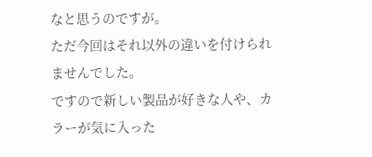なと思うのですが。
ただ今回はそれ以外の違いを付けられませんでした。
ですので新しい製品が好きな人や、カラーが気に入った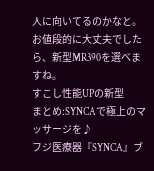人に向いてるのかなと。
お値段的に大丈夫でしたら、新型MR390を選べますね。
すこし性能UPの新型
まとめ:SYNCAで極上のマッサージを♪
フジ医療器『SYNCA』ブ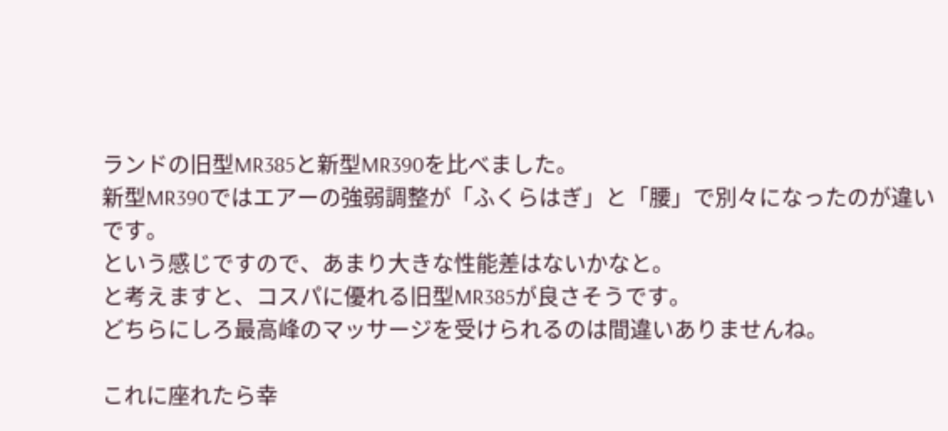ランドの旧型MR385と新型MR390を比べました。
新型MR390ではエアーの強弱調整が「ふくらはぎ」と「腰」で別々になったのが違いです。
という感じですので、あまり大きな性能差はないかなと。
と考えますと、コスパに優れる旧型MR385が良さそうです。
どちらにしろ最高峰のマッサージを受けられるのは間違いありませんね。

これに座れたら幸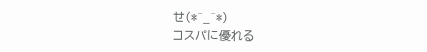せ(*^_^*)
コスパに優れる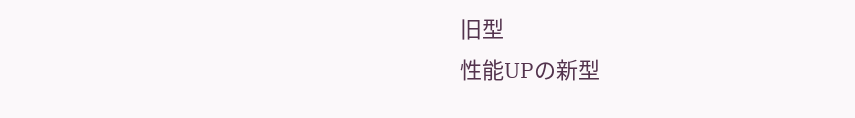旧型
性能UPの新型